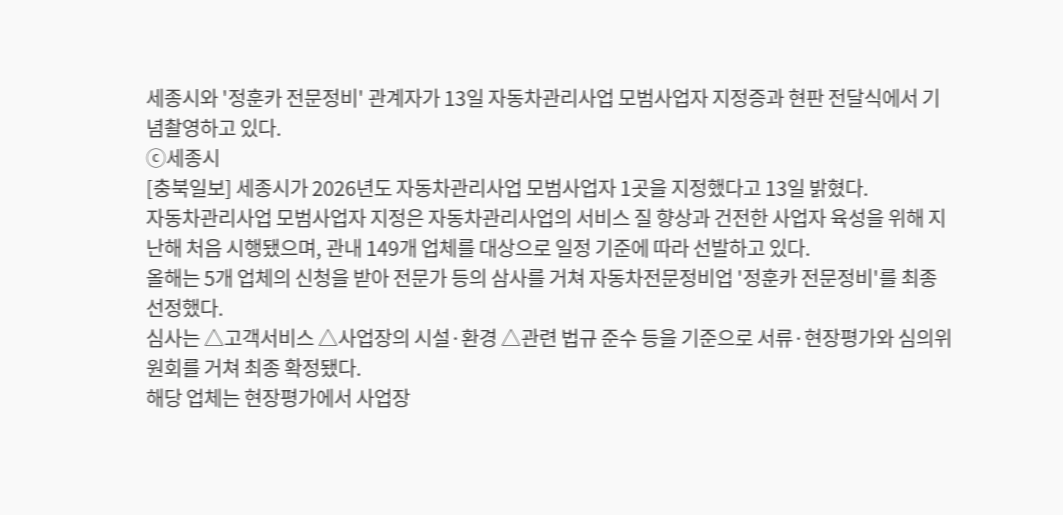세종시와 '정훈카 전문정비' 관계자가 13일 자동차관리사업 모범사업자 지정증과 현판 전달식에서 기념촬영하고 있다.
ⓒ세종시
[충북일보] 세종시가 2026년도 자동차관리사업 모범사업자 1곳을 지정했다고 13일 밝혔다.
자동차관리사업 모범사업자 지정은 자동차관리사업의 서비스 질 향상과 건전한 사업자 육성을 위해 지난해 처음 시행됐으며, 관내 149개 업체를 대상으로 일정 기준에 따라 선발하고 있다.
올해는 5개 업체의 신청을 받아 전문가 등의 삼사를 거쳐 자동차전문정비업 '정훈카 전문정비'를 최종 선정했다.
심사는 △고객서비스 △사업장의 시설·환경 △관련 법규 준수 등을 기준으로 서류·현장평가와 심의위원회를 거쳐 최종 확정됐다.
해당 업체는 현장평가에서 사업장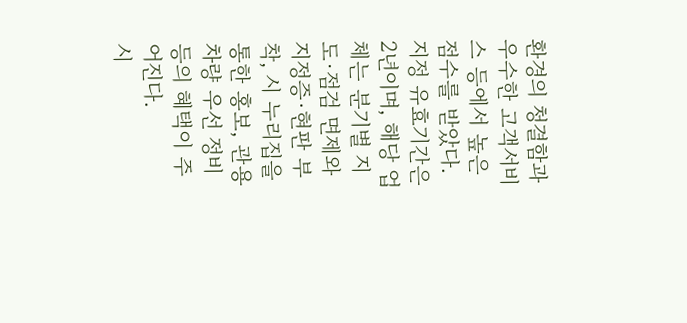환경의 청결함과 우수한 고객서비스 등에서 높은 점수를 받았다.
지정 유효기간은 2년이며, 해당 업체는 분기별 지도·점검 면제와 지정증·현판 부착, 시 누리집을 통한 홍보, 관용 차량 우선 정비 등의 혜택이 주어진다.
시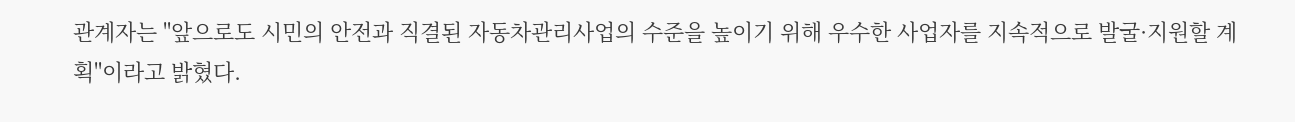관계자는 "앞으로도 시민의 안전과 직결된 자동차관리사업의 수준을 높이기 위해 우수한 사업자를 지속적으로 발굴·지원할 계획"이라고 밝혔다.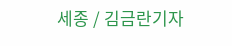세종 / 김금란기자